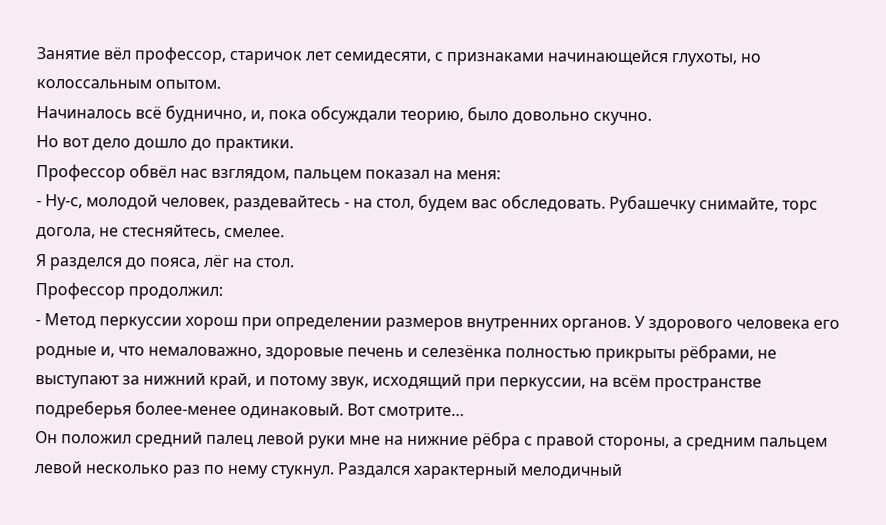Занятие вёл профессор, старичок лет семидесяти, с признаками начинающейся глухоты, но колоссальным опытом.
Начиналось всё буднично, и, пока обсуждали теорию, было довольно скучно.
Но вот дело дошло до практики.
Профессор обвёл нас взглядом, пальцем показал на меня:
- Ну-с, молодой человек, раздевайтесь - на стол, будем вас обследовать. Рубашечку снимайте, торс догола, не стесняйтесь, смелее.
Я разделся до пояса, лёг на стол.
Профессор продолжил:
- Метод перкуссии хорош при определении размеров внутренних органов. У здорового человека его родные и, что немаловажно, здоровые печень и селезёнка полностью прикрыты рёбрами, не выступают за нижний край, и потому звук, исходящий при перкуссии, на всём пространстве подреберья более-менее одинаковый. Вот смотрите…
Он положил средний палец левой руки мне на нижние рёбра с правой стороны, а средним пальцем левой несколько раз по нему стукнул. Раздался характерный мелодичный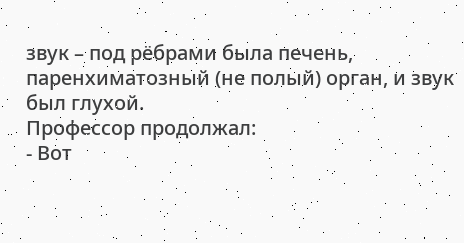звук – под рёбрами была печень, паренхиматозный (не полый) орган, и звук был глухой.
Профессор продолжал:
- Вот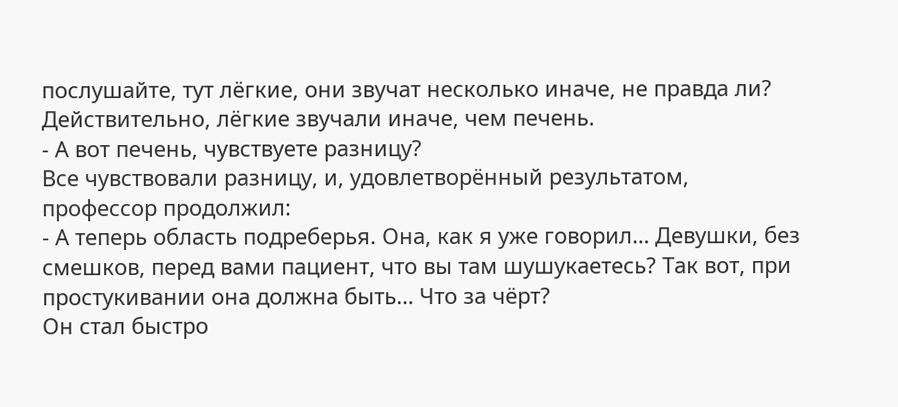послушайте, тут лёгкие, они звучат несколько иначе, не правда ли?
Действительно, лёгкие звучали иначе, чем печень.
- А вот печень, чувствуете разницу?
Все чувствовали разницу, и, удовлетворённый результатом, профессор продолжил:
- А теперь область подреберья. Она, как я уже говорил… Девушки, без смешков, перед вами пациент, что вы там шушукаетесь? Так вот, при простукивании она должна быть… Что за чёрт?
Он стал быстро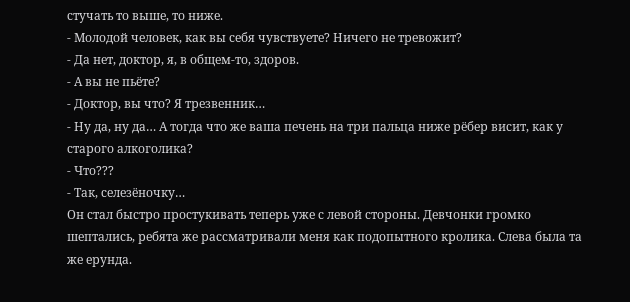стучать то выше, то ниже.
- Молодой человек, как вы себя чувствуете? Ничего не тревожит?
- Да нет, доктор, я, в общем-то, здоров.
- А вы не пьёте?
- Доктор, вы что? Я трезвенник…
- Ну да, ну да… А тогда что же ваша печень на три пальца ниже рёбер висит, как у старого алкоголика?
- Что???
- Так, селезёночку…
Он стал быстро простукивать теперь уже с левой стороны. Девчонки громко шептались, ребята же рассматривали меня как подопытного кролика. Слева была та же ерунда.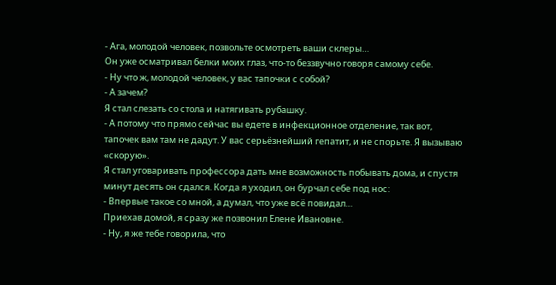- Ага, молодой человек, позвольте осмотреть ваши склеры…
Он уже осматривал белки моих глаз, что-то беззвучно говоря самому себе.
- Ну что ж, молодой человек, у вас тапочки с собой?
- А зачем?
Я стал слезать со стола и натягивать рубашку.
- А потому что прямо сейчас вы едете в инфекционное отделение, так вот, тапочек вам там не дадут. У вас серьёзнейший гепатит, и не спорьте. Я вызываю «скорую».
Я стал уговаривать профессора дать мне возможность побывать дома, и спустя минут десять он сдался. Когда я уходил, он бурчал себе под нос:
- Впервые такое со мной, а думал, что уже всё повидал…
Приехав домой, я сразу же позвонил Елене Ивановне.
- Ну, я же тебе говорила, что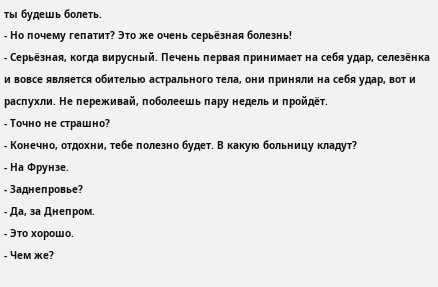ты будешь болеть.
- Но почему гепатит? Это же очень серьёзная болезнь!
- Серьёзная, когда вирусный. Печень первая принимает на себя удар, селезёнка и вовсе является обителью астрального тела, они приняли на себя удар, вот и распухли. Не переживай, поболеешь пару недель и пройдёт.
- Точно не страшно?
- Конечно, отдохни, тебе полезно будет. В какую больницу кладут?
- На Фрунзе.
- Заднепровье?
- Да, за Днепром.
- Это хорошо.
- Чем же?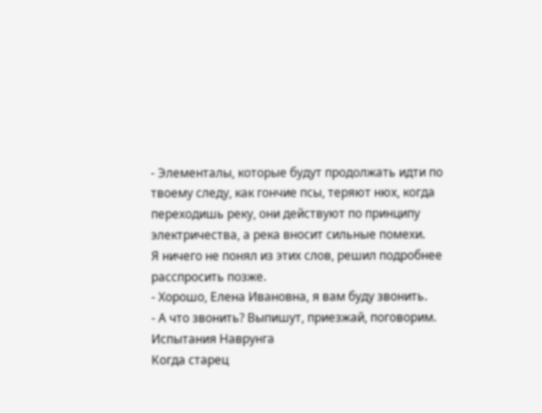- Элементалы, которые будут продолжать идти по твоему следу, как гончие псы, теряют нюх, когда переходишь реку, они действуют по принципу электричества, а река вносит сильные помехи.
Я ничего не понял из этих слов, решил подробнее расспросить позже.
- Хорошо, Елена Ивановна, я вам буду звонить.
- А что звонить? Выпишут, приезжай, поговорим.
Испытания Наврунга
Когда старец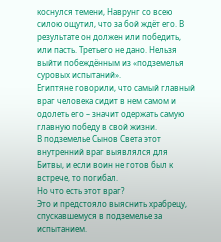коснулся темени, Наврунг со всею силою ощутил, что за бой ждёт его. В результате он должен или победить, или пасть. Третьего не дано. Нельзя выйти побеждённым из «подземелья суровых испытаний».
Египтяне говорили, что самый главный враг человека сидит в нем самом и одолеть его – значит одержать самую главную победу в свой жизни.
В подземелье Сынов Света этот внутренний враг выявлялся для Битвы, и если воин не готов был к встрече, то погибал.
Но что есть этот враг?
Это и предстояло выяснить храбрецу, спускавшемуся в подземелье за испытанием.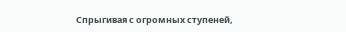Спрыгивая с огромных ступеней,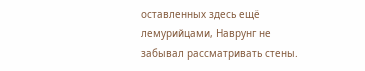оставленных здесь ещё лемурийцами, Наврунг не забывал рассматривать стены.